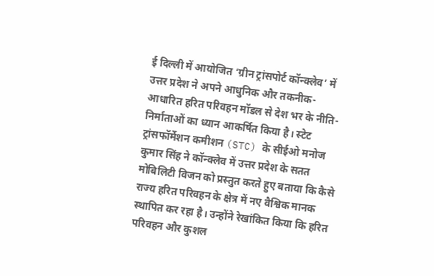ई दिल्ली में आयोजित ‘ग्रीन ट्रांसपोर्ट कॉन्क्लेव’ में उत्तर प्रदेश ने अपने आधुनिक और तकनीक-आधारित हरित परिवहन मॉडल से देश भर के नीति-निर्माताओं का ध्यान आकर्षित किया है। स्टेट ट्रांसफॉर्मेशन कमीशन (STC) के सीईओ मनोज कुमार सिंह ने कॉन्क्लेव में उत्तर प्रदेश के सतत मोबिलिटी विजन को प्रस्तुत करते हुए बताया कि कैसे राज्य हरित परिवहन के क्षेत्र में नए वैश्विक मानक स्थापित कर रहा है। उन्होंने रेखांकित किया कि हरित परिवहन और कुशल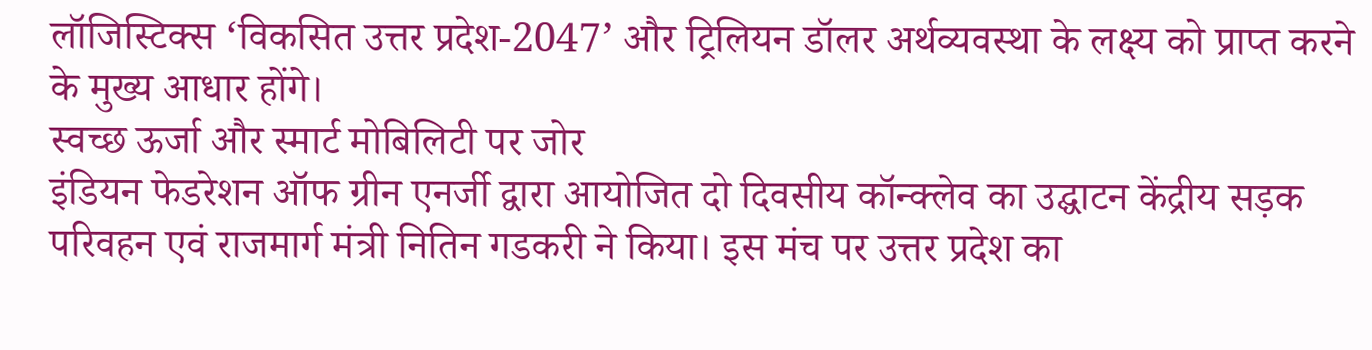लॉजिस्टिक्स ‘विकसित उत्तर प्रदेश-2047’ और ट्रिलियन डॉलर अर्थव्यवस्था के लक्ष्य को प्राप्त करने के मुख्य आधार होंगे।
स्वच्छ ऊर्जा और स्मार्ट मोबिलिटी पर जोर
इंडियन फेडरेशन ऑफ ग्रीन एनर्जी द्वारा आयोजित दो दिवसीय कॉन्क्लेव का उद्घाटन केंद्रीय सड़क परिवहन एवं राजमार्ग मंत्री नितिन गडकरी ने किया। इस मंच पर उत्तर प्रदेश का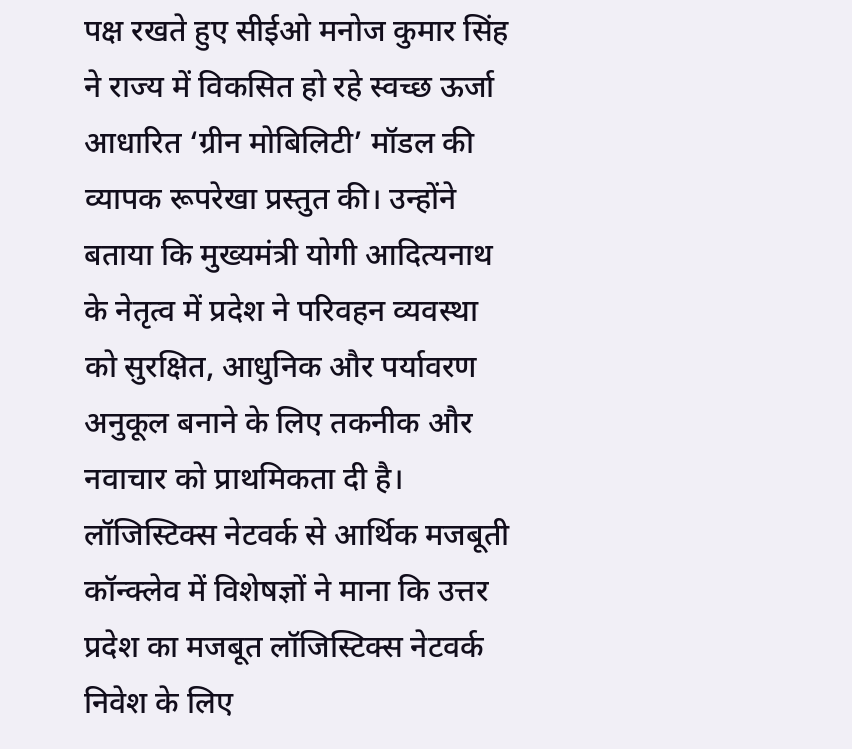पक्ष रखते हुए सीईओ मनोज कुमार सिंह ने राज्य में विकसित हो रहे स्वच्छ ऊर्जा आधारित ‘ग्रीन मोबिलिटी’ मॉडल की व्यापक रूपरेखा प्रस्तुत की। उन्होंने बताया कि मुख्यमंत्री योगी आदित्यनाथ के नेतृत्व में प्रदेश ने परिवहन व्यवस्था को सुरक्षित, आधुनिक और पर्यावरण अनुकूल बनाने के लिए तकनीक और नवाचार को प्राथमिकता दी है।
लॉजिस्टिक्स नेटवर्क से आर्थिक मजबूती
कॉन्क्लेव में विशेषज्ञों ने माना कि उत्तर प्रदेश का मजबूत लॉजिस्टिक्स नेटवर्क निवेश के लिए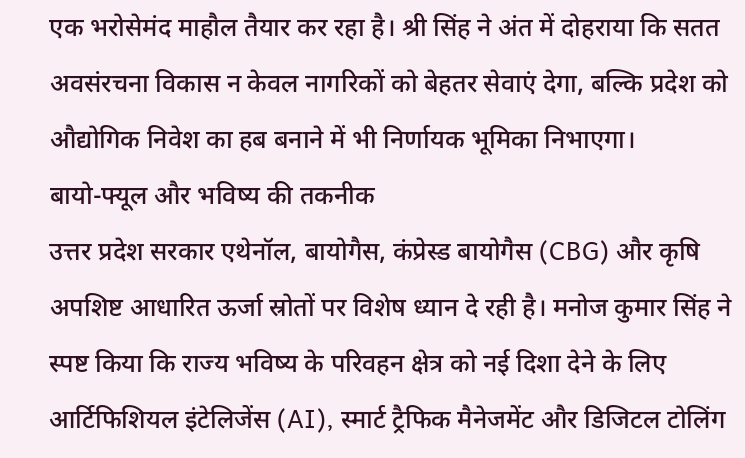एक भरोसेमंद माहौल तैयार कर रहा है। श्री सिंह ने अंत में दोहराया कि सतत अवसंरचना विकास न केवल नागरिकों को बेहतर सेवाएं देगा, बल्कि प्रदेश को औद्योगिक निवेश का हब बनाने में भी निर्णायक भूमिका निभाएगा।
बायो-फ्यूल और भविष्य की तकनीक
उत्तर प्रदेश सरकार एथेनॉल, बायोगैस, कंप्रेस्ड बायोगैस (CBG) और कृषि अपशिष्ट आधारित ऊर्जा स्रोतों पर विशेष ध्यान दे रही है। मनोज कुमार सिंह ने स्पष्ट किया कि राज्य भविष्य के परिवहन क्षेत्र को नई दिशा देने के लिए आर्टिफिशियल इंटेलिजेंस (AI), स्मार्ट ट्रैफिक मैनेजमेंट और डिजिटल टोलिंग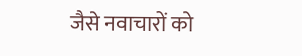जैसे नवाचारों को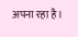अपना रहा है।